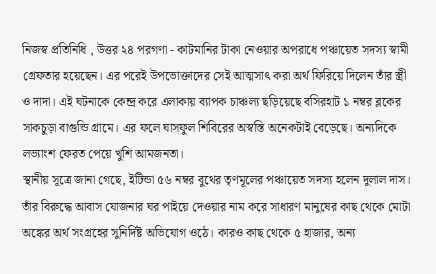নিজস্ব প্রতিনিধি , উত্তর ২৪ পরগণা - কাটমানির টাকা নেওয়ার অপরাধে পঞ্চায়েত সদস্য স্বামী গ্রেফতার হয়েছেন। এর পরেই উপভোক্তাদের সেই আত্মসাৎ করা অর্থ ফিরিয়ে দিলেন তাঁর স্ত্রী ও দাদা। এই ঘটনাকে কেন্দ্র করে এলাকায় ব্যাপক চাঞ্চল্য ছড়িয়েছে বসিরহাট ১ নম্বর ব্লকের সাকচুড়া বাগুন্ডি গ্রামে। এর ফলে ঘাসফুল শিবিরের অস্বস্তি অনেকটাই বেড়েছে। অন্যদিকে লভ্যাংশ ফেরত পেয়ে খুশি আমজনতা।
স্থানীয় সূত্রে জানা গেছে, ইটিন্ডা ৫৬ নম্বর বুথের তৃণমূলের পঞ্চায়েত সদস্য হলেন দুলাল দাস। তাঁর বিরুদ্ধে আবাস যোজনার ঘর পাইয়ে দেওয়ার নাম করে সাধারণ মানুষের কাছ থেকে মোটা অঙ্কের অর্থ সংগ্রহের সুনির্দিষ্ট অভিযোগ ওঠে। কারও কাছ থেকে ৫ হাজার, অন্য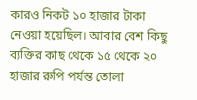কারও নিকট ১০ হাজার টাকা নেওয়া হয়েছিল। আবার বেশ কিছু ব্যক্তির কাছ থেকে ১৫ থেকে ২০ হাজার রুপি পর্যন্ত তোলা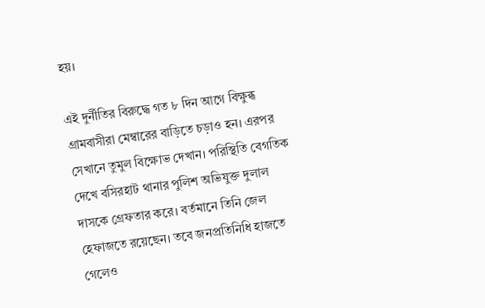হয়।

এই দুর্নীতির বিরুদ্ধে গত ৮ দিন আগে বিক্ষুব্ধ গ্রামবাসীরা মেম্বারের বাড়িতে চড়াও হন। এরপর সেখানে তুমুল বিক্ষোভ দেখান। পরিস্থিতি বেগতিক দেখে বসিরহাট থানার পুলিশ অভিযুক্ত দুলাল দাসকে গ্রেফতার করে। বর্তমানে তিনি জেল হেফাজতে রয়েছেন। তবে জনপ্রতিনিধি হাজতে গেলেও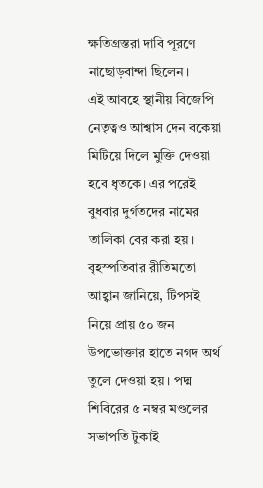ক্ষতিগ্রস্তরা দাবি পূরণে নাছোড়বান্দা ছিলেন।
এই আবহে স্থানীয় বিজেপি নেতৃত্বও আশ্বাস দেন বকেয়া মিটিয়ে দিলে মুক্তি দেওয়া হবে ধৃতকে। এর পরেই বুধবার দুর্গতদের নামের তালিকা বের করা হয়। বৃহস্পতিবার রীতিমতো আহ্বান জানিয়ে, টিপসই নিয়ে প্রায় ৫০ জন উপভোক্তার হাতে নগদ অর্থ তুলে দেওয়া হয়। পদ্ম শিবিরের ৫ নম্বর মণ্ডলের সভাপতি টুকাই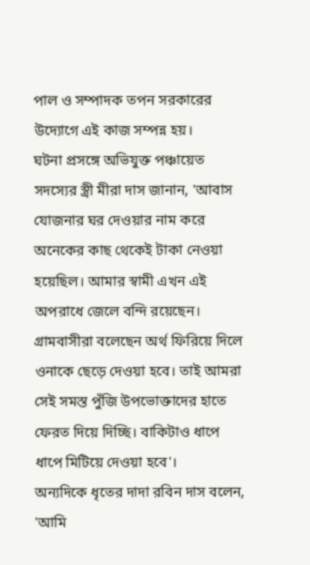পাল ও সম্পাদক তপন সরকারের উদ্যোগে এই কাজ সম্পন্ন হয়।
ঘটনা প্রসঙ্গে অভিযুক্ত পঞ্চায়েত সদস্যের স্ত্রী মীরা দাস জানান, 'আবাস যোজনার ঘর দেওয়ার নাম করে অনেকের কাছ থেকেই টাকা নেওয়া হয়েছিল। আমার স্বামী এখন এই অপরাধে জেলে বন্দি রয়েছেন। গ্রামবাসীরা বলেছেন অর্থ ফিরিয়ে দিলে ওনাকে ছেড়ে দেওয়া হবে। তাই আমরা সেই সমস্ত পুঁজি উপভোক্তাদের হাতে ফেরত দিয়ে দিচ্ছি। বাকিটাও ধাপে ধাপে মিটিয়ে দেওয়া হবে'।
অন্যদিকে ধৃতের দাদা রবিন দাস বলেন, 'আমি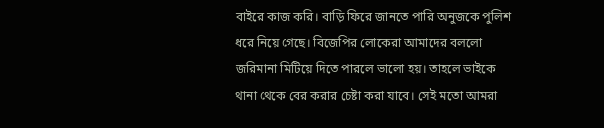বাইরে কাজ করি। বাড়ি ফিরে জানতে পারি অনুজকে পুলিশ ধরে নিয়ে গেছে। বিজেপির লোকেরা আমাদের বললো জরিমানা মিটিয়ে দিতে পারলে ভালো হয়। তাহলে ভাইকে থানা থেকে বের করার চেষ্টা করা যাবে। সেই মতো আমরা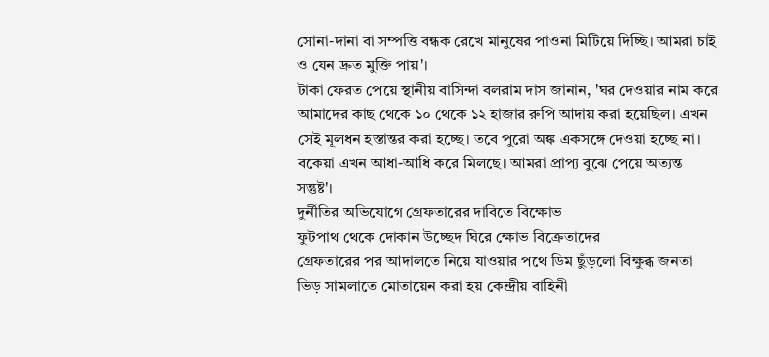সোনা-দানা বা সম্পত্তি বন্ধক রেখে মানুষের পাওনা মিটিয়ে দিচ্ছি। আমরা চাই ও যেন দ্রুত মুক্তি পায়'।
টাকা ফেরত পেয়ে স্থানীয় বাসিন্দা বলরাম দাস জানান, 'ঘর দেওয়ার নাম করে আমাদের কাছ থেকে ১০ থেকে ১২ হাজার রুপি আদায় করা হয়েছিল। এখন সেই মূলধন হস্তান্তর করা হচ্ছে। তবে পুরো অঙ্ক একসঙ্গে দেওয়া হচ্ছে না। বকেয়া এখন আধা-আধি করে মিলছে। আমরা প্রাপ্য বুঝে পেয়ে অত্যন্ত সন্তুষ্ট'।
দুর্নীতির অভিযোগে গ্রেফতারের দাবিতে বিক্ষোভ
ফুটপাথ থেকে দোকান উচ্ছেদ ঘিরে ক্ষোভ বিক্রেতাদের
গ্রেফতারের পর আদালতে নিয়ে যাওয়ার পথে ডিম ছুঁড়লো বিক্ষুব্ধ জনতা
ভিড় সামলাতে মোতায়েন করা হয় কেন্দ্রীয় বাহিনী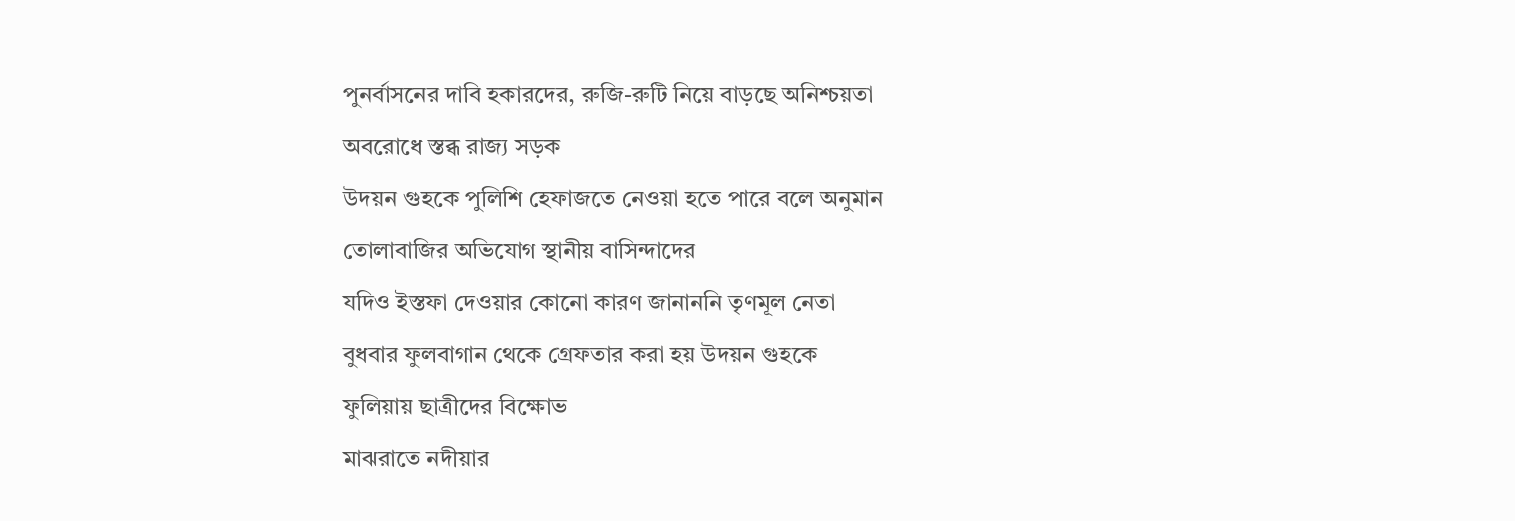পুনর্বাসনের দাবি হকারদের, রুজি-রুটি নিয়ে বাড়ছে অনিশ্চয়তা
অবরোধে স্তব্ধ রাজ্য সড়ক
উদয়ন গুহকে পুলিশি হেফাজতে নেওয়া হতে পারে বলে অনুমান
তোলাবাজির অভিযোগ স্থানীয় বাসিন্দাদের
যদিও ইস্তফা দেওয়ার কোনো কারণ জানাননি তৃণমূল নেতা
বুধবার ফুলবাগান থেকে গ্রেফতার করা হয় উদয়ন গুহকে
ফুলিয়ায় ছাত্রীদের বিক্ষোভ
মাঝরাতে নদীয়ার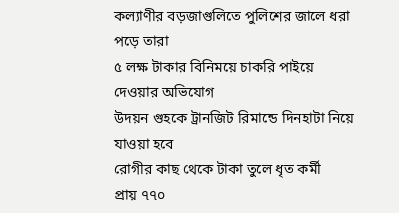কল্যাণীর বড়জাগুলিতে পুলিশের জালে ধরা পড়ে তারা
৫ লক্ষ টাকার বিনিময়ে চাকরি পাইয়ে দেওয়ার অভিযোগ
উদয়ন গুহকে ট্রানজিট রিমান্ডে দিনহাটা নিয়ে যাওয়া হবে
রোগীর কাছ থেকে টাকা তুলে ধৃত কর্মী
প্রায় ৭৭০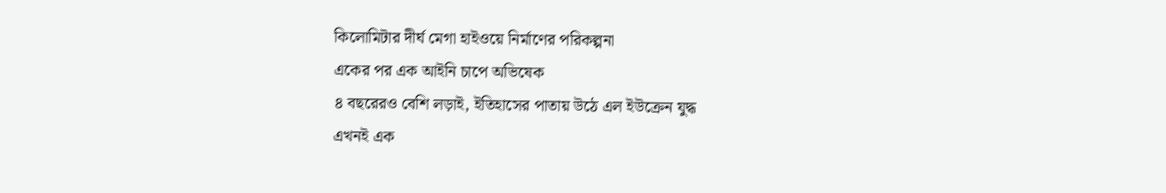কিলোমিটার দীর্ঘ মেগা হাইওয়ে নির্মাণের পরিকল্পনা
একের পর এক আইনি চাপে অভিষেক
৪ বছরেরও বেশি লড়াই, ইতিহাসের পাতায় উঠে এল ইউক্রেন যুদ্ধ
এখনই এক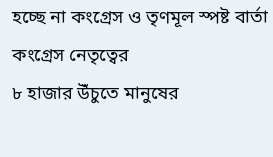হচ্ছে না কংগ্রেস ও তৃণমূল স্পষ্ট বার্তা কংগ্রেস নেতৃত্বের
৮ হাজার উঁচুতে মানুষের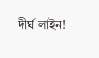দীর্ঘ লাইন!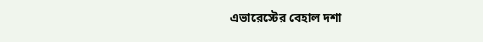এভারেস্টের বেহাল দশা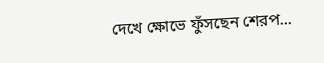দেখে ক্ষোভে ফুঁসছেন শেরপ...